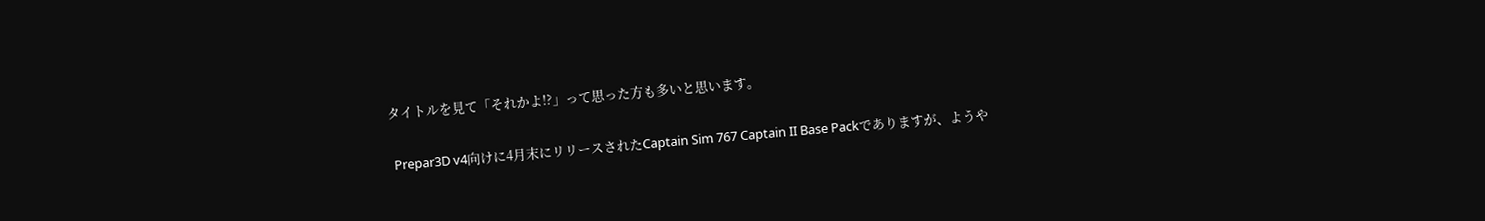タイトルを見て「それかよ!?」って思った方も多いと思います。

 Prepar3D v4向けに4月末にリリースされたCaptain Sim 767 Captain II Base Packでありますが、ようや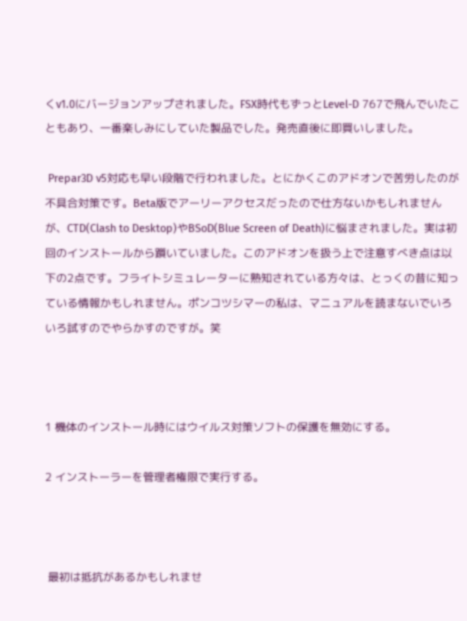くv1.0にバージョンアップされました。FSX時代もずっとLevel-D 767で飛んでいたこともあり、一番楽しみにしていた製品でした。発売直後に即買いしました。

 Prepar3D v5対応も早い段階で行われました。とにかくこのアドオンで苦労したのが不具合対策です。Beta版でアーリーアクセスだったので仕方ないかもしれませんが、CTD(Clash to Desktop)やBSoD(Blue Screen of Death)に悩まされました。実は初回のインストールから躓いていました。このアドオンを扱う上で注意すべき点は以下の2点です。フライトシミュレーターに熟知されている方々は、とっくの昔に知っている情報かもしれません。ポンコツシマーの私は、マニュアルを読まないでいろいろ試すのでやらかすのですが。笑



1 機体のインストール時にはウイルス対策ソフトの保護を無効にする。

2 インストーラーを管理者権限で実行する。



 最初は抵抗があるかもしれませ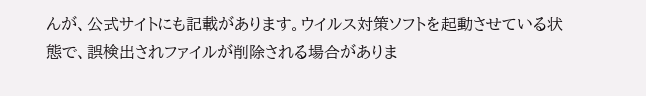んが、公式サイトにも記載があります。ウイルス対策ソフトを起動させている状態で、誤検出されファイルが削除される場合がありま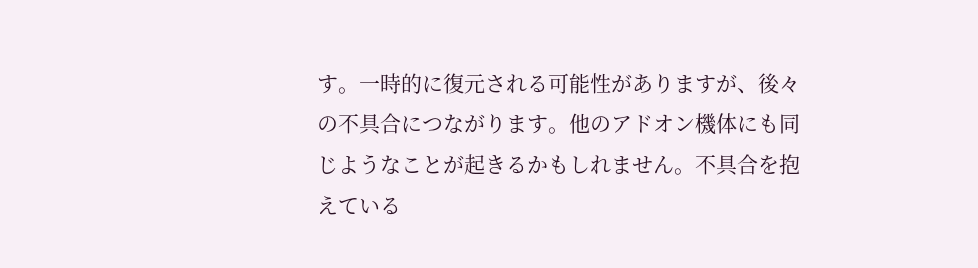す。一時的に復元される可能性がありますが、後々の不具合につながります。他のアドオン機体にも同じようなことが起きるかもしれません。不具合を抱えている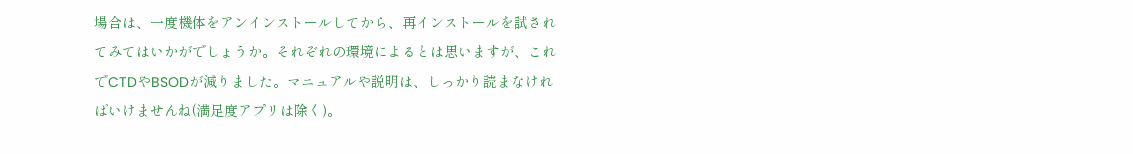場合は、一度機体をアンインストールしてから、再インストールを試されてみてはいかがでしょうか。それぞれの環境によるとは思いますが、これでCTDやBSODが減りました。マニュアルや説明は、しっかり読まなければいけませんね(満足度アプリは除く)。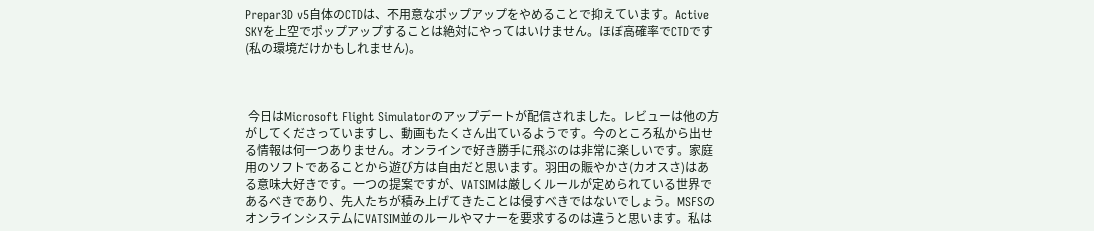Prepar3D v5自体のCTDは、不用意なポップアップをやめることで抑えています。Active SKYを上空でポップアップすることは絶対にやってはいけません。ほぼ高確率でCTDです(私の環境だけかもしれません)。



 今日はMicrosoft Flight Simulatorのアップデートが配信されました。レビューは他の方がしてくださっていますし、動画もたくさん出ているようです。今のところ私から出せる情報は何一つありません。オンラインで好き勝手に飛ぶのは非常に楽しいです。家庭用のソフトであることから遊び方は自由だと思います。羽田の賑やかさ(カオスさ)はある意味大好きです。一つの提案ですが、VATSIMは厳しくルールが定められている世界であるべきであり、先人たちが積み上げてきたことは侵すべきではないでしょう。MSFSのオンラインシステムにVATSIM並のルールやマナーを要求するのは違うと思います。私は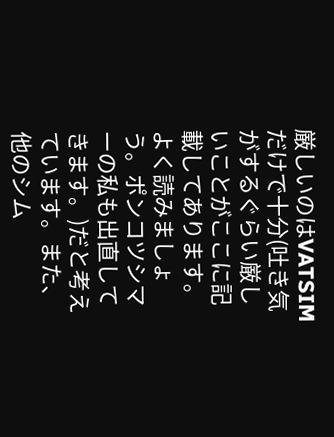厳しいのはVATSIMだけで十分(吐き気がするぐらい厳しいことがここに記載してあります。よく読みましょう。ポンコツシマーの私も出直してきます。)だと考えています。また、他のシム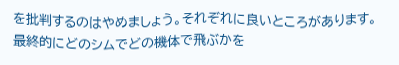を批判するのはやめましょう。それぞれに良いところがあります。最終的にどのシムでどの機体で飛ぶかを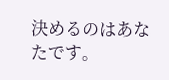決めるのはあなたです。